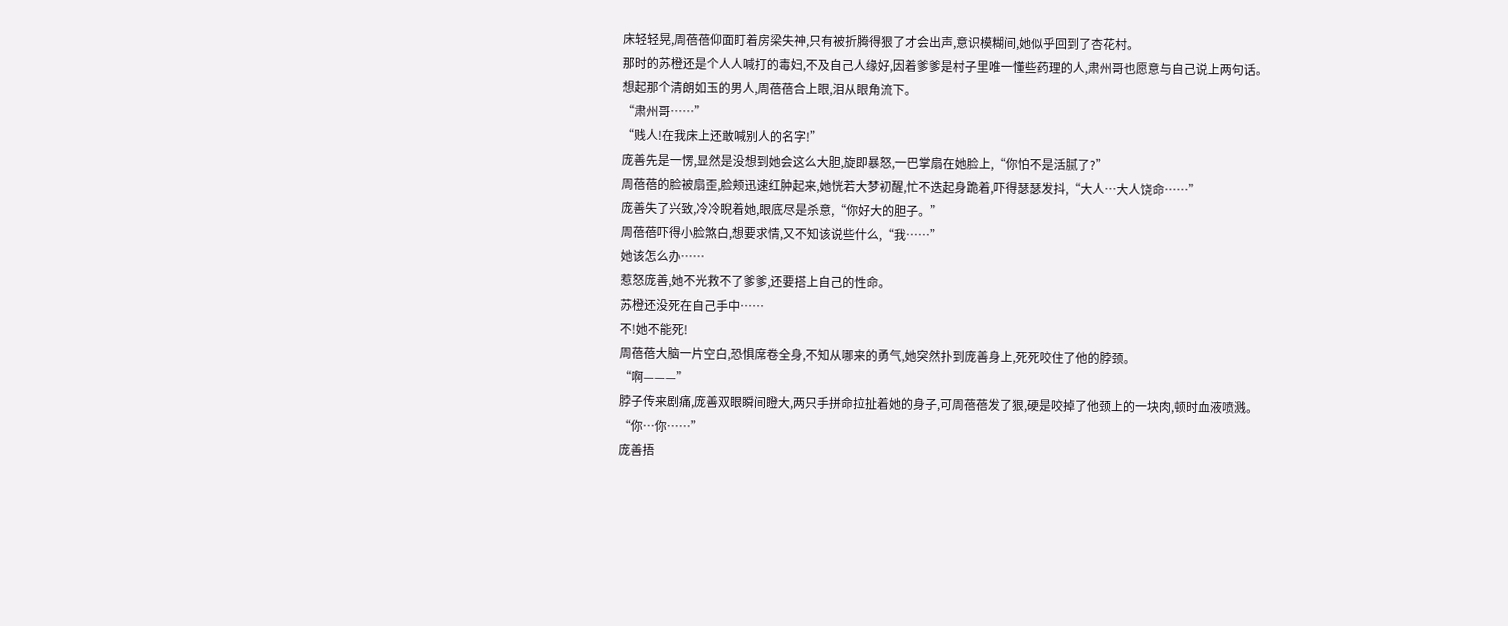床轻轻晃,周蓓蓓仰面盯着房梁失神,只有被折腾得狠了才会出声,意识模糊间,她似乎回到了杏花村。
那时的苏橙还是个人人喊打的毒妇,不及自己人缘好,因着爹爹是村子里唯一懂些药理的人,肃州哥也愿意与自己说上两句话。
想起那个清朗如玉的男人,周蓓蓓合上眼,泪从眼角流下。
“肃州哥……”
“贱人!在我床上还敢喊别人的名字!”
庞善先是一愣,显然是没想到她会这么大胆,旋即暴怒,一巴掌扇在她脸上,“你怕不是活腻了?”
周蓓蓓的脸被扇歪,脸颊迅速红肿起来,她恍若大梦初醒,忙不迭起身跪着,吓得瑟瑟发抖,“大人…大人饶命……”
庞善失了兴致,冷冷睨着她,眼底尽是杀意,“你好大的胆子。”
周蓓蓓吓得小脸煞白,想要求情,又不知该说些什么,“我……”
她该怎么办……
惹怒庞善,她不光救不了爹爹,还要搭上自己的性命。
苏橙还没死在自己手中……
不!她不能死!
周蓓蓓大脑一片空白,恐惧席卷全身,不知从哪来的勇气,她突然扑到庞善身上,死死咬住了他的脖颈。
“啊———”
脖子传来剧痛,庞善双眼瞬间瞪大,两只手拼命拉扯着她的身子,可周蓓蓓发了狠,硬是咬掉了他颈上的一块肉,顿时血液喷溅。
“你…你……”
庞善捂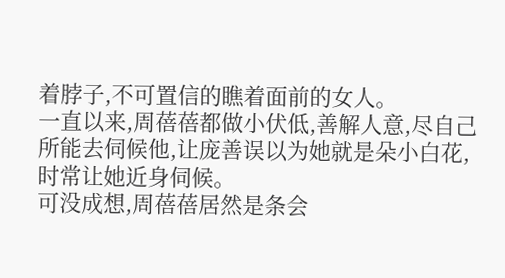着脖子,不可置信的瞧着面前的女人。
一直以来,周蓓蓓都做小伏低,善解人意,尽自己所能去伺候他,让庞善误以为她就是朵小白花,时常让她近身伺候。
可没成想,周蓓蓓居然是条会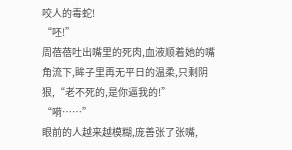咬人的毒蛇!
“呸!”
周蓓蓓吐出嘴里的死肉,血液顺着她的嘴角流下,眸子里再无平日的温柔,只剩阴狠,“老不死的,是你逼我的!”
“嗬……”
眼前的人越来越模糊,庞善张了张嘴,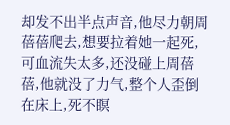却发不出半点声音,他尽力朝周蓓蓓爬去,想要拉着她一起死,可血流失太多,还没碰上周蓓蓓,他就没了力气,整个人歪倒在床上,死不瞑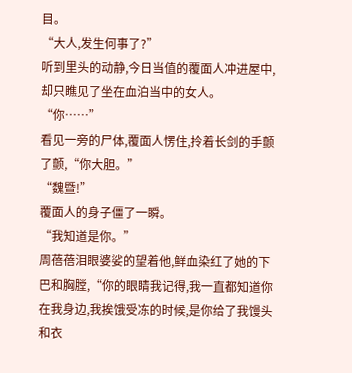目。
“大人,发生何事了?”
听到里头的动静,今日当值的覆面人冲进屋中,却只瞧见了坐在血泊当中的女人。
“你……”
看见一旁的尸体,覆面人愣住,拎着长剑的手颤了颤,“你大胆。”
“魏暨!”
覆面人的身子僵了一瞬。
“我知道是你。”
周蓓蓓泪眼婆娑的望着他,鲜血染红了她的下巴和胸膛,“你的眼睛我记得,我一直都知道你在我身边,我挨饿受冻的时候,是你给了我馒头和衣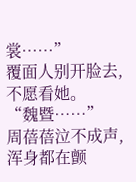裳……”
覆面人别开脸去,不愿看她。
“魏暨……”
周蓓蓓泣不成声,浑身都在颤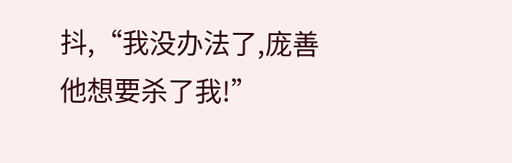抖,“我没办法了,庞善他想要杀了我!”